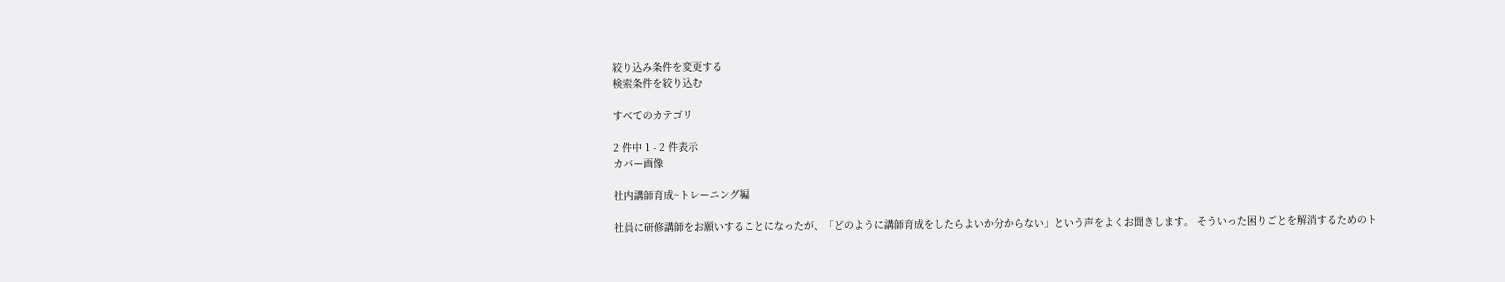絞り込み条件を変更する
検索条件を絞り込む

すべてのカテゴリ

2 件中 1 - 2 件表示
カバー画像

社内講師育成~トレーニング編

社員に研修講師をお願いすることになったが、「どのように講師育成をしたらよいか分からない」という声をよくお聞きします。 そういった困りごとを解消するためのト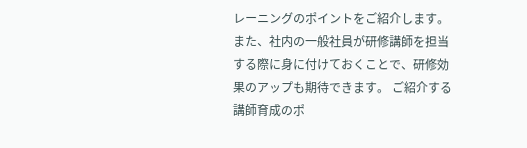レーニングのポイントをご紹介します。 また、社内の一般社員が研修講師を担当する際に身に付けておくことで、研修効果のアップも期待できます。 ご紹介する講師育成のポ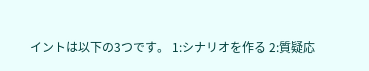イントは以下の3つです。 1:シナリオを作る 2:質疑応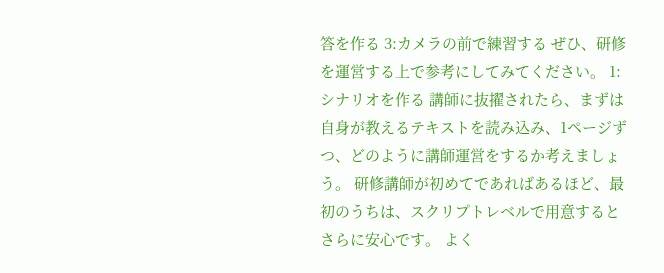答を作る 3:カメラの前で練習する ぜひ、研修を運営する上で参考にしてみてください。 1:シナリオを作る 講師に抜擢されたら、まずは自身が教えるテキストを読み込み、1ページずつ、どのように講師運営をするか考えましょう。 研修講師が初めてであればあるほど、最初のうちは、スクリプトレベルで用意するとさらに安心です。 よく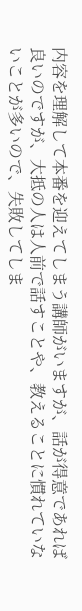内容を理解して本番を迎えてしまう講師がいますが、話が得意であれば良いのですが、大抵の人は人前で話すことや、教えることに慣れていないことが多いので、失敗してしま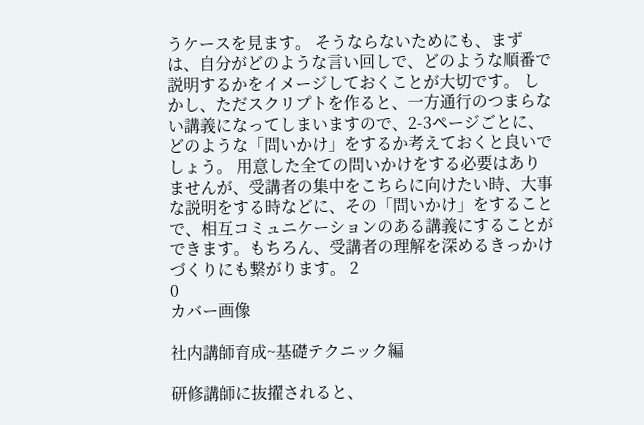うケースを見ます。 そうならないためにも、まずは、自分がどのような言い回しで、どのような順番で説明するかをイメージしておくことが大切です。 しかし、ただスクリプトを作ると、一方通行のつまらない講義になってしまいますので、2-3ページごとに、どのような「問いかけ」をするか考えておくと良いでしょう。 用意した全ての問いかけをする必要はありませんが、受講者の集中をこちらに向けたい時、大事な説明をする時などに、その「問いかけ」をすることで、相互コミュニケーションのある講義にすることができます。もちろん、受講者の理解を深めるきっかけづくりにも繋がります。 2
0
カバー画像

社内講師育成~基礎テクニック編

研修講師に抜擢されると、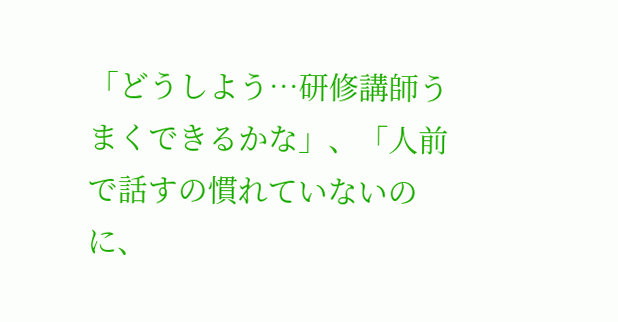「どうしよう…研修講師うまくできるかな」、「人前で話すの慣れていないのに、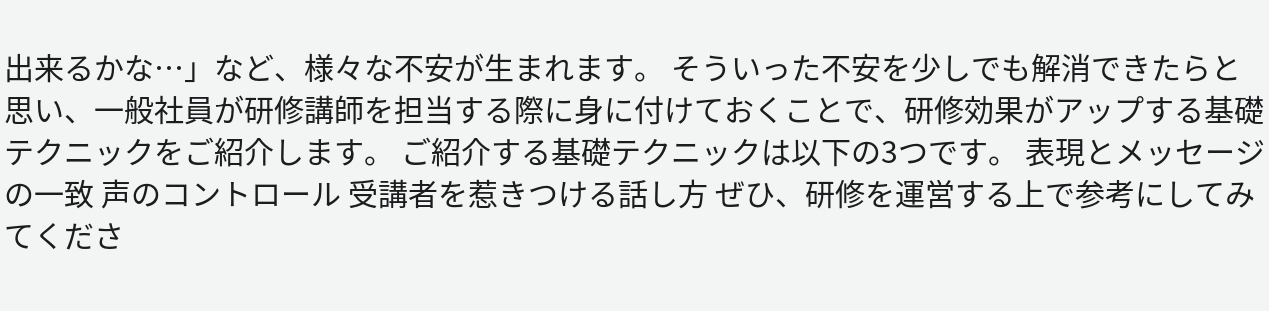出来るかな…」など、様々な不安が生まれます。 そういった不安を少しでも解消できたらと思い、一般社員が研修講師を担当する際に身に付けておくことで、研修効果がアップする基礎テクニックをご紹介します。 ご紹介する基礎テクニックは以下の3つです。 表現とメッセージの一致 声のコントロール 受講者を惹きつける話し方 ぜひ、研修を運営する上で参考にしてみてくださ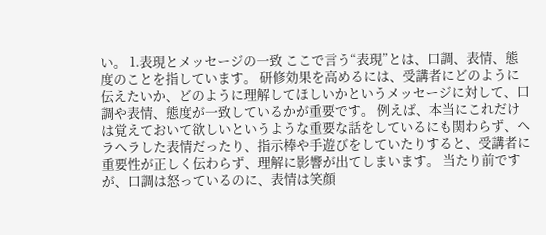い。 1.表現とメッセージの一致 ここで言う“表現”とは、口調、表情、態度のことを指しています。 研修効果を高めるには、受講者にどのように伝えたいか、どのように理解してほしいかというメッセージに対して、口調や表情、態度が一致しているかが重要です。 例えば、本当にこれだけは覚えておいて欲しいというような重要な話をしているにも関わらず、ヘラヘラした表情だったり、指示棒や手遊びをしていたりすると、受講者に重要性が正しく伝わらず、理解に影響が出てしまいます。 当たり前ですが、口調は怒っているのに、表情は笑顔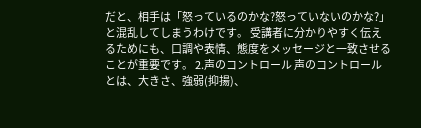だと、相手は「怒っているのかな?怒っていないのかな?」と混乱してしまうわけです。 受講者に分かりやすく伝えるためにも、口調や表情、態度をメッセージと一致させることが重要です。 2.声のコントロール 声のコントロールとは、大きさ、強弱(抑揚)、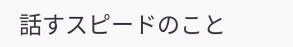話すスピードのこと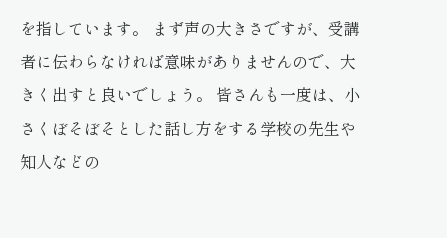を指しています。 まず声の大きさですが、受講者に伝わらなければ意味がありませんので、大きく出すと良いでしょう。 皆さんも一度は、小さくぼそぼそとした話し方をする学校の先生や知人などの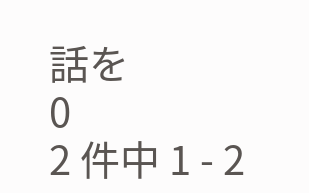話を
0
2 件中 1 - 2